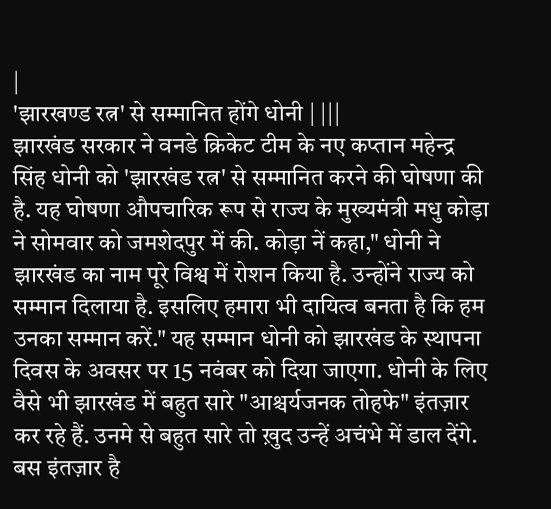|
'झारखण्ड रत्न' से सम्मानित होंगे धोनी | |||
झारखंड सरकार ने वनडे क्रिकेट टीम के नए कप्तान महेन्द्र सिंह धोनी को 'झारखंड रत्न' से सम्मानित करने की घोषणा की है. यह घोषणा औपचारिक रूप से राज्य के मुख्यमंत्री मधु कोड़ा ने सोमवार को जमशेदपुर में की. कोड़ा नें कहा," धोनी ने झारखंड का नाम पूरे विश्व में रोशन किया है. उन्होंने राज्य को सम्मान दिलाया है. इसलिए हमारा भी दायित्व बनता है कि हम उनका सम्मान करें." यह सम्मान धोनी को झारखंड के स्थापना दिवस के अवसर पर 15 नवंबर को दिया जाएगा. धोनी के लिए वैसे भी झारखंड में बहुत सारे "आश्चर्यजनक तोहफे" इंतज़ार कर रहे हैं. उनमे से बहुत सारे तो ख़ुद उन्हें अचंभे में डाल देंगे. बस इंतज़ार है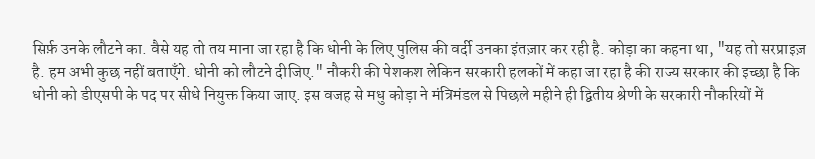सिर्फ़ उनके लौटने का. वैसे यह तो तय माना जा रहा है कि धोनी के लिए पुलिस की वर्दी उनका इंतज़ार कर रही है. कोड़ा का कहना था, "यह तो सरप्राइज़ है. हम अभी कुछ नहीं बताएँगे. धोनी को लौटने दीजिए." नौकरी की पेशकश लेकिन सरकारी हलकों में कहा जा रहा है की राज्य सरकार की इच्छा है कि धोनी को डीएसपी के पद पर सीधे नियुक्त किया जाए. इस वजह से मधु कोड़ा ने मंत्रिमंडल से पिछले महीने ही द्वितीय श्रेणी के सरकारी नौकरियों में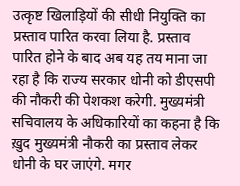उत्कृष्ट खिलाड़ियों की सीधी नियुक्ति का प्रस्ताव पारित करवा लिया है. प्रस्ताव पारित होने के बाद अब यह तय माना जा रहा है कि राज्य सरकार धोनी को डीएसपी की नौकरी की पेशकश करेगी. मुख्यमंत्री सचिवालय के अधिकारियों का कहना है कि ख़ुद मुख्यमंत्री नौकरी का प्रस्ताव लेकर धोनी के घर जाएंगे. मगर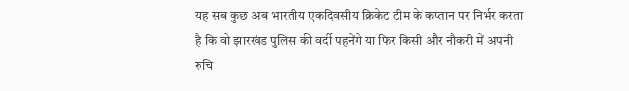यह सब कुछ अब भारतीय एकदिवसीय क्रिकेट टीम के कप्तान पर निर्भर करता है कि वो झारखंड पुलिस की वर्दी पहनेंगे या फिर किसी और नौकरी में अपनी रुचि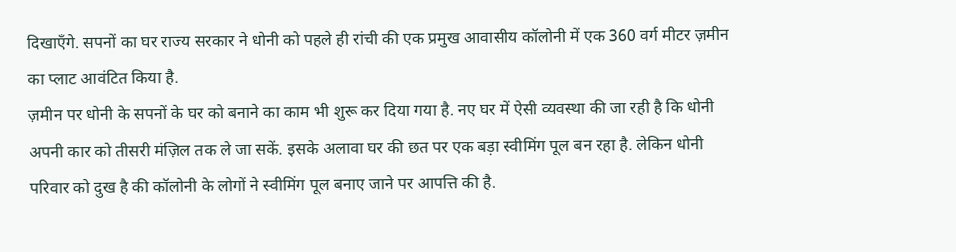दिखाएँगे. सपनों का घर राज्य सरकार ने धोनी को पहले ही रांची की एक प्रमुख आवासीय कॉलोनी में एक 360 वर्ग मीटर ज़मीन का प्लाट आवंटित किया है.
ज़मीन पर धोनी के सपनों के घर को बनाने का काम भी शुरू कर दिया गया है. नए घर में ऐसी व्यवस्था की जा रही है कि धोनी अपनी कार को तीसरी मंज़िल तक ले जा सकें. इसके अलावा घर की छत पर एक बड़ा स्वीमिंग पूल बन रहा है. लेकिन धोनी परिवार को दुख है की कॉलोनी के लोगों ने स्वीमिंग पूल बनाए जाने पर आपत्ति की है.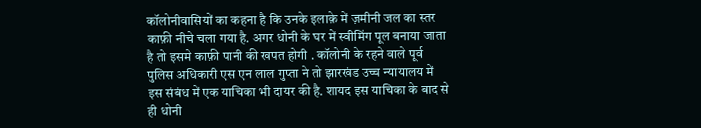कॉलोनीवासियों का कहना है कि उनके इलाक़े में ज़मीनी जल का स्तर काफ़ी नीचे चला गया है. अगर धोनी के घर में स्वीमिंग पूल बनाया जाता है तो इसमे काफ़ी पानी की खपत होगी . कॉलोनी के रहने वाले पूर्व पुलिस अधिकारी एस एन लाल गुप्ता ने तो झारखंड उच्च न्यायालय में इस संबंध में एक याचिका भी दायर की है. शायद इस याचिका के बाद से ही धोनी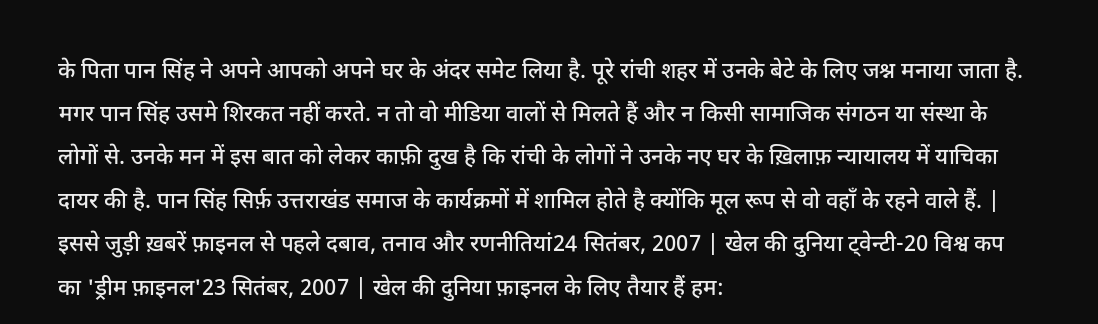के पिता पान सिंह ने अपने आपको अपने घर के अंदर समेट लिया है. पूरे रांची शहर में उनके बेटे के लिए जश्न मनाया जाता है. मगर पान सिंह उसमे शिरकत नहीं करते. न तो वो मीडिया वालों से मिलते हैं और न किसी सामाजिक संगठन या संस्था के लोगों से. उनके मन में इस बात को लेकर काफ़ी दुख है कि रांची के लोगों ने उनके नए घर के ख़िलाफ़ न्यायालय में याचिका दायर की है. पान सिंह सिर्फ़ उत्तराखंड समाज के कार्यक्रमों में शामिल होते है क्योंकि मूल रूप से वो वहाँ के रहने वाले हैं. |
इससे जुड़ी ख़बरें फ़ाइनल से पहले दबाव, तनाव और रणनीतियां24 सितंबर, 2007 | खेल की दुनिया ट्वेन्टी-20 विश्व कप का 'ड्रीम फ़ाइनल'23 सितंबर, 2007 | खेल की दुनिया फ़ाइनल के लिए तैयार हैं हम: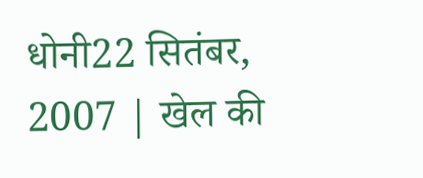धोनी22 सितंबर, 2007 | खेल की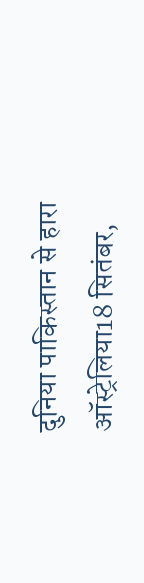दुनिया पाकिस्तान से हारा ऑस्ट्रेलिया18 सितंबर,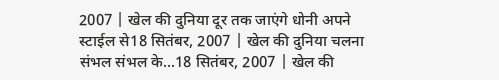2007 | खेल की दुनिया दूर तक जाएंगे धोनी अपने स्टाईल से18 सितंबर, 2007 | खेल की दुनिया चलना संभल संभल के...18 सितंबर, 2007 | खेल की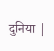दुनिया |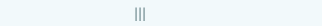|||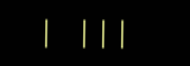| |||